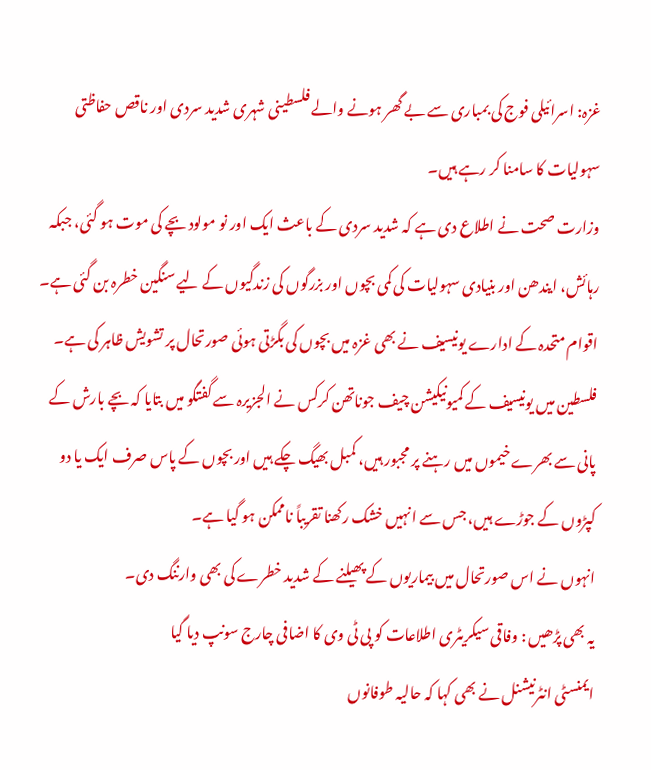غزہ: اسرائیلی فوج کی بمباری سے بے گھر ہونے والے فلسطینی شہری شدید سردی اور ناقص حفاظتی سہولیات کا سامنا کر رہے ہیں۔
وزارت صحت نے اطلاع دی ہے کہ شدید سردی کے باعث ایک اور نو مولود بچے کی موت ہو گئی، جبکہ رہائش، ایندھن اور بنیادی سہولیات کی کمی بچوں اور بزرگوں کی زندگیوں کے لیے سنگین خطرہ بن گئی ہے۔
اقوام متحدہ کے ادارے یونیسیف نے بھی غزہ میں بچوں کی بگڑتی ہوئی صورتحال پر تشویش ظاہر کی ہے۔
فلسطین میں یونیسیف کے کمیونیکیشن چیف جوناتھن کرکس نے الجزیرہ سے گفتگو میں بتایا کہ بچے بارش کے پانی سے بھرے خیموں میں رہنے پر مجبور ہیں، کمبل بھیگ چکے ہیں اور بچوں کے پاس صرف ایک یا دو کپڑوں کے جوڑے ہیں، جس سے انہیں خشک رکھنا تقریباً ناممکن ہو گیا ہے۔
انہوں نے اس صورتحال میں بیماریوں کے پھیلنے کے شدید خطرے کی بھی وارننگ دی۔
یہ بھی پڑھیں : وفاقی سیکریٹری اطلاعات کو پی ٹی وی کا اضافی چارج سونپ دیا گیا
ایمنسٹی انٹرنیشنل نے بھی کہا کہ حالیہ طوفانوں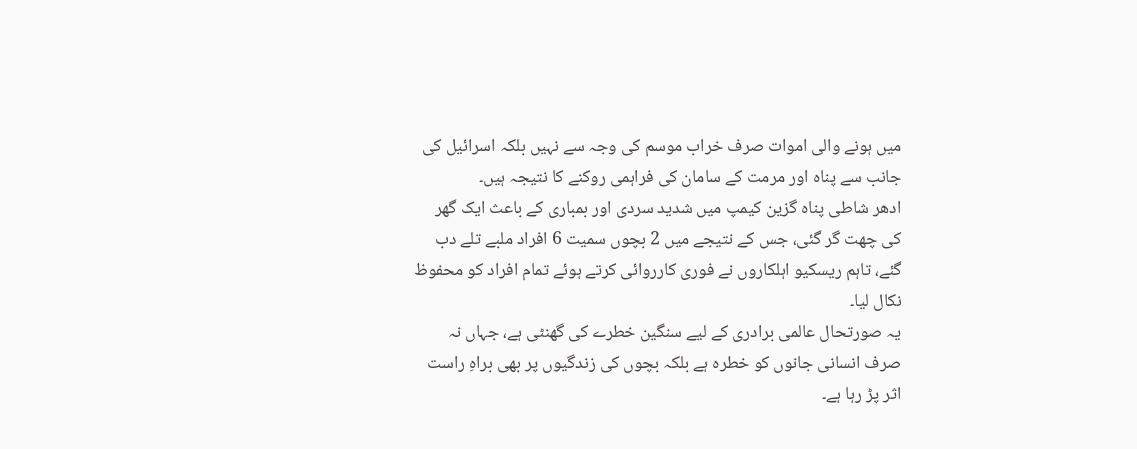میں ہونے والی اموات صرف خراب موسم کی وجہ سے نہیں بلکہ اسرائیل کی جانب سے پناہ اور مرمت کے سامان کی فراہمی روکنے کا نتیجہ ہیں۔
ادھر شاطی پناہ گزین کیمپ میں شدید سردی اور بمباری کے باعث ایک گھر کی چھت گر گئی، جس کے نتیجے میں 2 بچوں سمیت 6 افراد ملبے تلے دب گئے، تاہم ریسکیو اہلکاروں نے فوری کارروائی کرتے ہوئے تمام افراد کو محفوظ نکال لیا۔
یہ صورتحال عالمی برادری کے لیے سنگین خطرے کی گھنٹی ہے، جہاں نہ صرف انسانی جانوں کو خطرہ ہے بلکہ بچوں کی زندگیوں پر بھی براہِ راست اثر پڑ رہا ہے۔